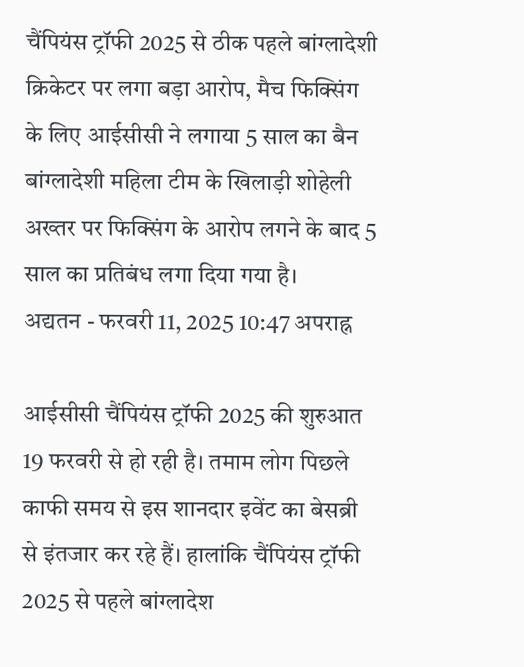चैंपियंस ट्रॉफी 2025 से ठीक पहले बांग्लादेशी क्रिकेटर पर लगा बड़ा आरोप, मैच फिक्सिंग के लिए आईसीसी ने लगाया 5 साल का बैन
बांग्लादेशी महिला टीम के खिलाड़ी शोहेली अख्तर पर फिक्सिंग के आरोप लगने के बाद 5 साल का प्रतिबंध लगा दिया गया है।
अद्यतन - फरवरी 11, 2025 10:47 अपराह्न

आईसीसी चैंपियंस ट्रॉफी 2025 की शुरुआत 19 फरवरी से हो रही है। तमाम लोग पिछले काफी समय से इस शानदार इवेंट का बेसब्री से इंतजार कर रहे हैं। हालांकि चैंपियंस ट्रॉफी 2025 से पहले बांग्लादेश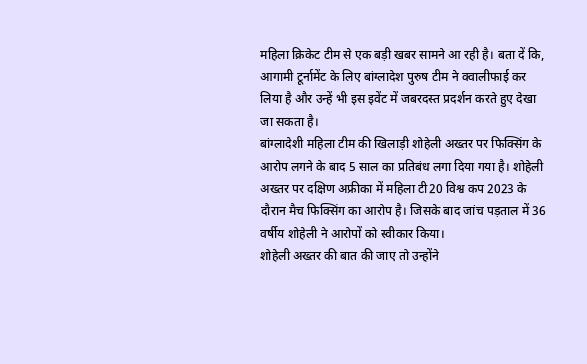महिला क्रिकेट टीम से एक बड़ी खबर सामने आ रही है। बता दें कि, आगामी टूर्नामेंट के लिए बांग्लादेश पुरुष टीम ने क्वालीफाई कर लिया है और उन्हें भी इस इवेंट में जबरदस्त प्रदर्शन करते हुए देखा जा सकता है।
बांग्लादेशी महिला टीम की खिलाड़ी शोहेली अख्तर पर फिक्सिंग के आरोप लगने के बाद 5 साल का प्रतिबंध लगा दिया गया है। शोहेली अख्तर पर दक्षिण अफ्रीका में महिला टी20 विश्व कप 2023 के दौरान मैच फिक्सिंग का आरोप है। जिसके बाद जांच पड़ताल में 36 वर्षीय शोहेली ने आरोपों को स्वीकार किया।
शोहेली अख्तर की बात की जाए तो उन्होंने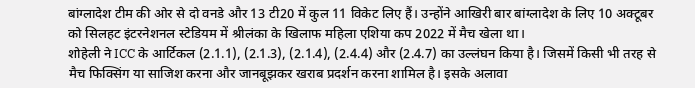बांग्लादेश टीम की ओर से दो वनडे और 13 टी20 में कुल 11 विकेट लिए हैं। उन्होंने आखिरी बार बांग्लादेश के लिए 10 अक्टूबर को सिलहट इंटरनेशनल स्टेडियम में श्रीलंका के खिलाफ महिला एशिया कप 2022 में मैच खेला था।
शोहेली ने ICC के आर्टिकल (2.1.1), (2.1.3), (2.1.4), (2.4.4) और (2.4.7) का उल्लंघन किया है। जिसमें किसी भी तरह से मैच फिक्सिंग या साजिश करना और जानबूझकर खराब प्रदर्शन करना शामिल है। इसके अलावा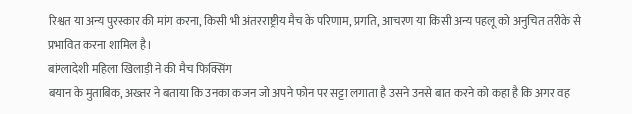रिश्वत या अन्य पुरस्कार की मांग करना, किसी भी अंतरराष्ट्रीय मैच के परिणाम, प्रगति, आचरण या किसी अन्य पहलू को अनुचित तरीके से प्रभावित करना शामिल है।
बांग्लादेशी महिला खिलाड़ी ने की मैच फिक्सिंग
बयान के मुताबिक, अख्तर ने बताया कि उनका कजन जो अपने फोन पर सट्टा लगाता है उसने उनसे बात करने को कहा है कि अगर वह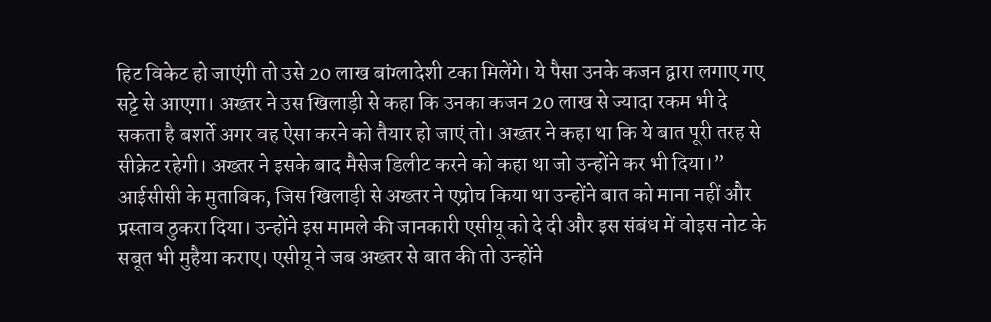हिट विकेट हो जाएंगी तो उसे 20 लाख बांग्लादेशी टका मिलेंगे। ये पैसा उनके कजन द्वारा लगाए गए सट्टे से आएगा। अख्तर ने उस खिलाड़ी से कहा कि उनका कजन 20 लाख से ज्यादा रकम भी दे सकता है बशर्ते अगर वह ऐसा करने को तैयार हो जाएं तो। अख्तर ने कहा था कि ये बात पूरी तरह से सीक्रेट रहेगी। अख्तर ने इसके बाद मैसेज डिलीट करने को कहा था जो उन्होंने कर भी दिया।”
आईसीसी के मुताबिक, जिस खिलाड़ी से अख्तर ने एप्रोच किया था उन्होंने बात को माना नहीं और प्रस्ताव ठुकरा दिया। उन्होंने इस मामले की जानकारी एसीयू को दे दी और इस संबंध में वोइस नोट के सबूत भी मुहैया कराए। एसीयू ने जब अख्तर से बात की तो उन्होंने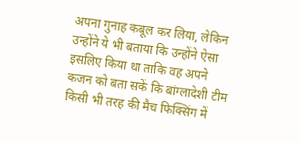अपना गुनाह कबूल कर लिया, लेकिन उन्होंने ये भी बताया कि उन्होंने ऐसा इसलिए किया था ताकि वह अपने कजन को बता सकें कि बांग्लादेशी टीम किसी भी तरह की मैच फिक्सिंग में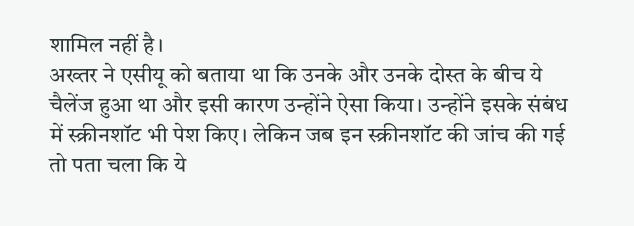शामिल नहीं है।
अख्तर ने एसीयू को बताया था कि उनके और उनके दोस्त के बीच ये चैलेंज हुआ था और इसी कारण उन्होंने ऐसा किया। उन्होंने इसके संबंध में स्क्रीनशॉट भी पेश किए। लेकिन जब इन स्क्रीनशॉट की जांच की गई तो पता चला कि ये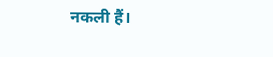नकली हैं।